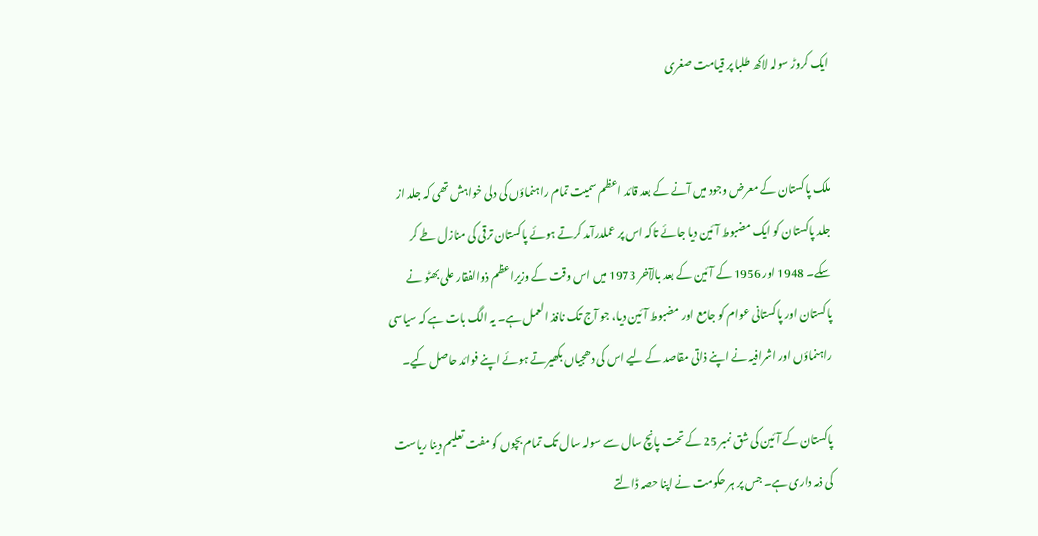ایک کروڑ سولہ لاکھ طلبا پر قیامت صغری


ملک پاکستان کے معرض وجود میں آنے کے بعد قائد اعظم سمیت تمام راہنماؤں کی دلی خواہش تھی کہ جلد از جلد پاکستان کو ایک مضبوط آئین دیا جائے تاکہ اس پر عملدرآمد کرتے ہوئے پاکستان ترقی کی منازل طے کر سکے۔ 1948 اور 1956 کے آئین کے بعد بالآخر 1973 میں اس وقت کے وزیراعظم ذوالفقار علی بھٹو نے پاکستان اور پاکستانی عوام کو جامع اور مضبوط آئین دیا، جو آج تک نافذ العمل ہے۔ یہ الگ بات ہے کہ سیاسی راہنماؤں اور اشرافیہ نے اپنے ذاتی مقاصد کے لیے اس کی دھجیاں بکھیرتے ہوئے اپنے فوائد حاصل کیے۔

پاکستان کے آئین کی شق نمبر 25 کے تحت پانچ سال سے سولہ سال تک تمام بچوں کو مفت تعلیم دینا ریاست کی ذمہ داری ہے۔ جس پر ہر حکومت نے اپنا حصہ ڈالتے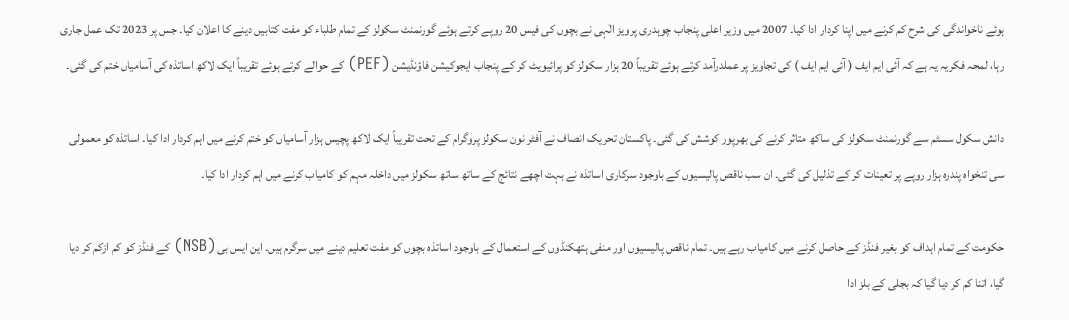ہوئے ناخواندگی کی شرح کم کرنے میں اپنا کردار ادا کیا۔ 2007 میں وزیر اعلی پنجاب چوہدری پرویز الٰہی نے بچوں کی فیس 20 روپے کرتے ہوئے گورنمنٹ سکولز کے تمام طلباء کو مفت کتابیں دینے کا اعلان کیا۔ جس پر 2023 تک عمل جاری رہا، لمحہ فکریہ یہ ہے کہ آئی ایم ایف ( آئی ایم ایف ) کی تجاویز پر عملدرآمد کرتے ہوئے تقریباً 20 ہزار سکولز کو پرائیویٹ کر کے پنجاب ایجوکیشن فاؤنڈیشن (PEF) کے حوالے کرتے ہوئے تقریباً ایک لاکھ اساتذہ کی آسامیاں ختم کی گئی۔

دانش سکول سسٹم سے گورنمنٹ سکولز کی ساکھ متاثر کرنے کی بھرپور کوشش کی گئی۔ پاکستان تحریک انصاف نے آفٹر نون سکولز پروگرام کے تحت تقریباً ایک لاکھ پچیس ہزار آسامیاں کو ختم کرنے میں اہم کردار ادا کیا۔ اساتذہ کو معمولی سی تنخواہ پندرہ ہزار روپے پر تعینات کر کے تذلیل کی گئی۔ ان سب ناقص پالیسیوں کے باوجود سرکاری اساتذہ نے بہت اچھے نتائج کے ساتھ ساتھ سکولز میں داخلہ مہم کو کامیاب کرنے میں اہم کردار ادا کیا۔

حکومت کے تمام اہداف کو بغیر فنڈز کے حاصل کرنے میں کامیاب رہے ہیں۔ تمام ناقص پالیسیوں اور منفی ہتھکنڈوں کے استعمال کے باوجود اساتذہ بچوں کو مفت تعلیم دینے میں سرگرم ہیں۔ این ایس بی (NSB) کے فنڈز کو کم ازکم کر دیا گیا، اتنا کم کر دیا گیا کہ بجلی کے بلز ادا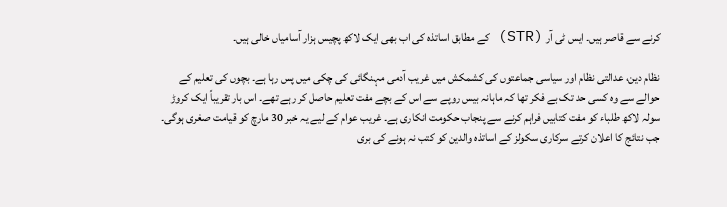کرنے سے قاصر ہیں۔ ایس ٹی آر (STR) کے مطابق اساتذہ کی اب بھی ایک لاکھ پچیس ہزار آسامیاں خالی ہیں۔

نظام دین، عدالتی نظام اور سیاسی جماعتوں کی کشمکش میں غریب آدمی مہنگائی کی چکی میں پس رہا ہے۔ بچوں کی تعلیم کے حوالے سے وہ کسی حد تک بے فکر تھا کہ ماہانہ بیس روپے سے اس کے بچے مفت تعلیم حاصل کر رہے تھے۔ اس بار تقریباً ایک کروڑ سولہ لاکھ طلباء کو مفت کتابیں فراہم کرنے سے پنجاب حکومت انکاری ہے۔ غریب عوام کے لیے یہ خبر 30 مارچ کو قیامت صغری ہوگی۔ جب نتائج کا اعلان کرتے سرکاری سکولز کے اساتذہ والدین کو کتب نہ ہونے کی بری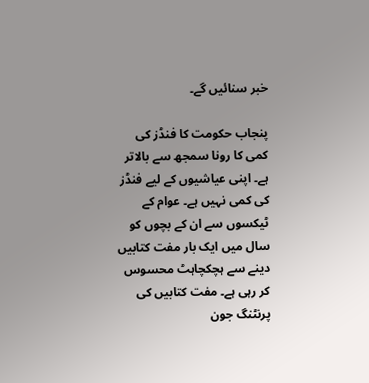خبر سنائیں گے۔

پنجاب حکومت کا فنڈز کی کمی کا رونا سمجھ سے بالاتر ہے۔ اپنی عیاشیوں کے لیے فنڈز کی کمی نہیں ہے۔ عوام کے ٹیکسوں سے ان کے بچوں کو سال میں ایک بار مفت کتابیں دینے سے ہچکچاہٹ محسوس کر رہی ہے۔ مفت کتابیں کی پرنٹنگ جون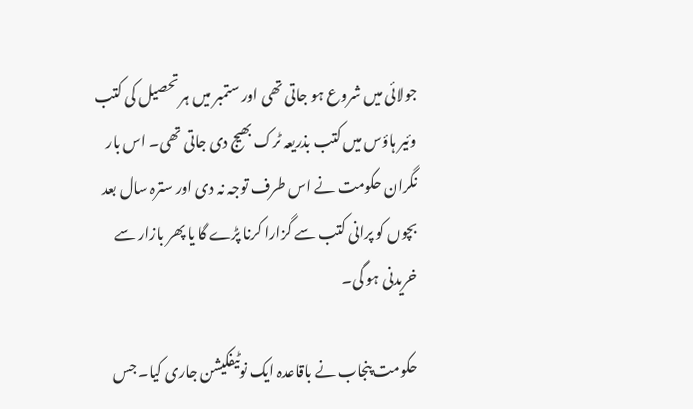جولائی میں شروع ہو جاتی تھی اور ستمبر میں ہر تحصیل کی کتب وئیر ہاؤس میں کتب بذریعہ ٹرک بھیج دی جاتی تھی۔ اس بار نگران حکومت نے اس طرف توجہ نہ دی اور سترہ سال بعد بچوں کو پرانی کتب سے گزارا کرنا پڑے گا یا پھر بازار سے خریدنی ہو گی۔

حکومت پنجاب نے باقاعدہ ایک نوٹیفکیشن جاری کیا۔ جس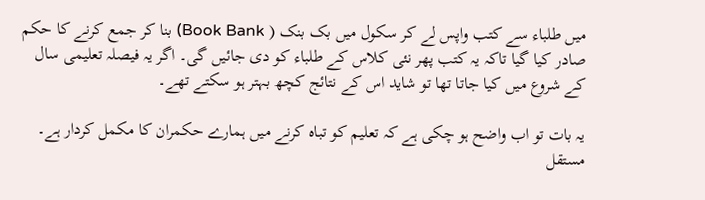میں طلباء سے کتب واپس لے کر سکول میں بک بنک ( Book Bank) بنا کر جمع کرنے کا حکم صادر کیا گیا تاکہ یہ کتب پھر نئی کلاس کے طلباء کو دی جائیں گی۔ اگر یہ فیصلہ تعلیمی سال کے شروع میں کیا جاتا تھا تو شاید اس کے نتائج کچھ بہتر ہو سکتے تھے۔

یہ بات تو اب واضح ہو چکی ہے کہ تعلیم کو تباہ کرنے میں ہمارے حکمران کا مکمل کردار ہے۔ مستقل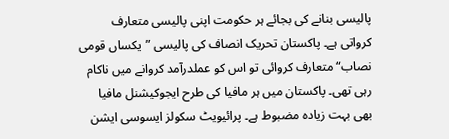پالیسی بنانے کی بجائے ہر حکومت اپنی پالیسی متعارف کرواتی ہے۔ پاکستان تحریک انصاف کی پالیسی ”یکساں قومی نصاب“ متعارف کروائی تو اس کو عملدرآمد کروانے میں ناکام رہی تھی۔ پاکستان میں ہر مافیا کی طرح ایجوکیشنل مافیا بھی بہت زیادہ مضبوط ہے۔ پرائیویٹ سکولز ایسوسی ایشن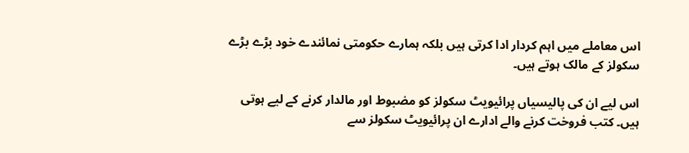اس معاملے میں اہم کردار ادا کرتی ہیں بلکہ ہمارے حکومتی نمائندے خود بڑے بڑے سکولز کے مالک ہوتے ہیں۔

اس لیے ان کی پالیسیاں پرائیویٹ سکولز کو مضبوط اور مالدار کرنے کے لیے ہوتی ہیں۔ کتب فروخت کرنے والے ادارے ان پرائیویٹ سکولز سے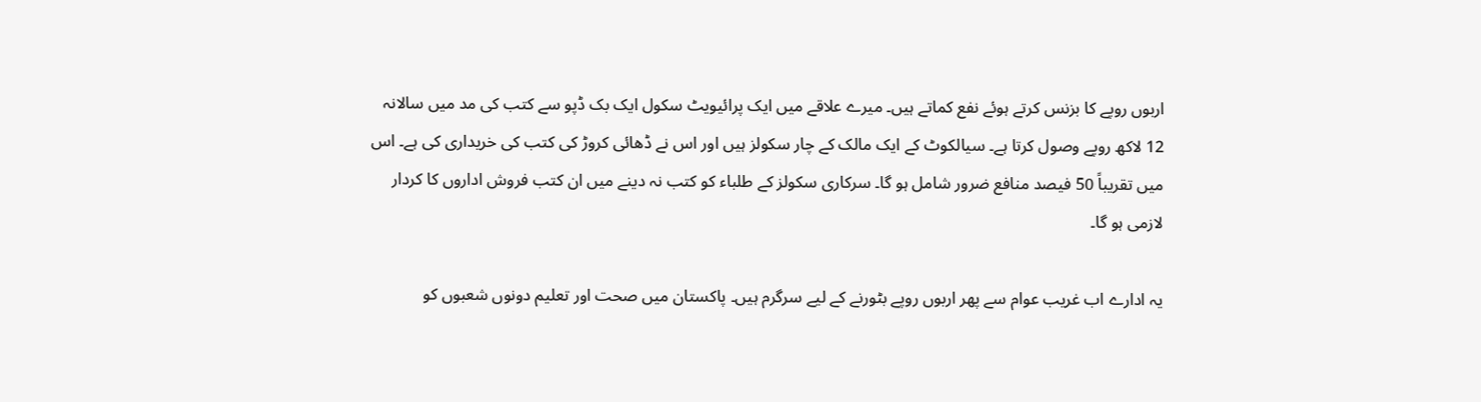اربوں روپے کا بزنس کرتے ہوئے نفع کماتے ہیں۔ میرے علاقے میں ایک پرائیویٹ سکول ایک بک ڈپو سے کتب کی مد میں سالانہ 12 لاکھ روپے وصول کرتا ہے۔ سیالکوٹ کے ایک مالک کے چار سکولز ہیں اور اس نے ڈھائی کروڑ کی کتب کی خریداری کی ہے۔ اس میں تقریباً 50 فیصد منافع ضرور شامل ہو گا۔ سرکاری سکولز کے طلباء کو کتب نہ دینے میں ان کتب فروش اداروں کا کردار لازمی ہو گا۔

یہ ادارے اب غریب عوام سے پھر اربوں روپے بٹورنے کے لیے سرگرم ہیں۔ پاکستان میں صحت اور تعلیم دونوں شعبوں کو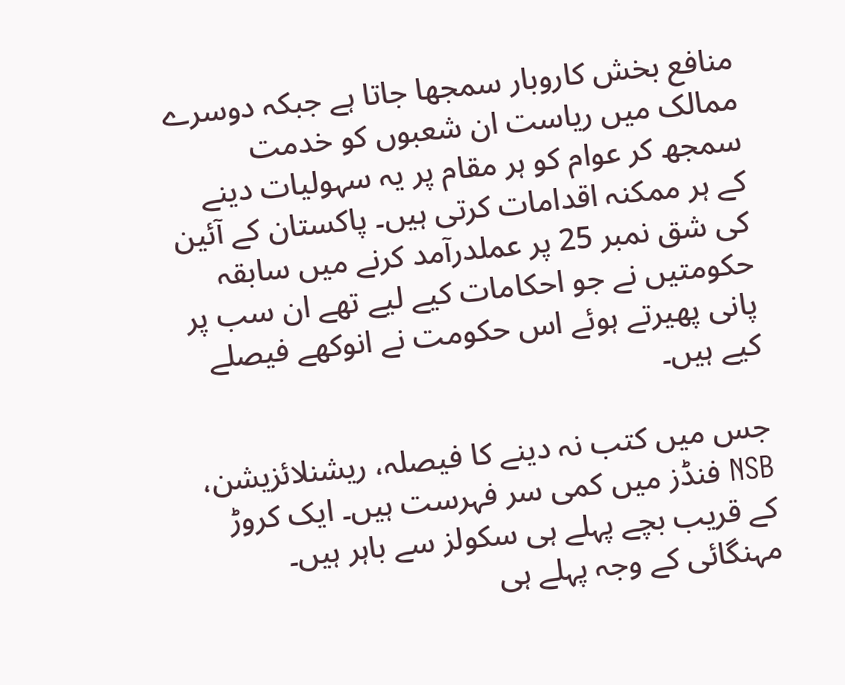منافع بخش کاروبار سمجھا جاتا ہے جبکہ دوسرے ممالک میں ریاست ان شعبوں کو خدمت سمجھ کر عوام کو ہر مقام پر یہ سہولیات دینے کے ہر ممکنہ اقدامات کرتی ہیں۔ پاکستان کے آئین کی شق نمبر 25 پر عملدرآمد کرنے میں سابقہ حکومتیں نے جو احکامات کیے لیے تھے ان سب پر پانی پھیرتے ہوئے اس حکومت نے انوکھے فیصلے کیے ہیں۔

جس میں کتب نہ دینے کا فیصلہ، ریشنلائزیشن، NSB فنڈز میں کمی سر فہرست ہیں۔ ایک کروڑ کے قریب بچے پہلے ہی سکولز سے باہر ہیں۔ مہنگائی کے وجہ پہلے ہی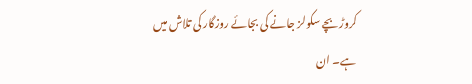کروڑ بچے سکولز جانے کی بجائے روزگار کی تلاش میں ہے۔ ان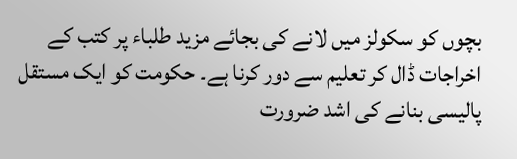بچوں کو سکولز میں لانے کی بجائے مزید طلباء پر کتب کے اخراجات ڈال کر تعلیم سے دور کرنا ہے۔ حکومت کو ایک مستقل پالیسی بنانے کی اشد ضرورت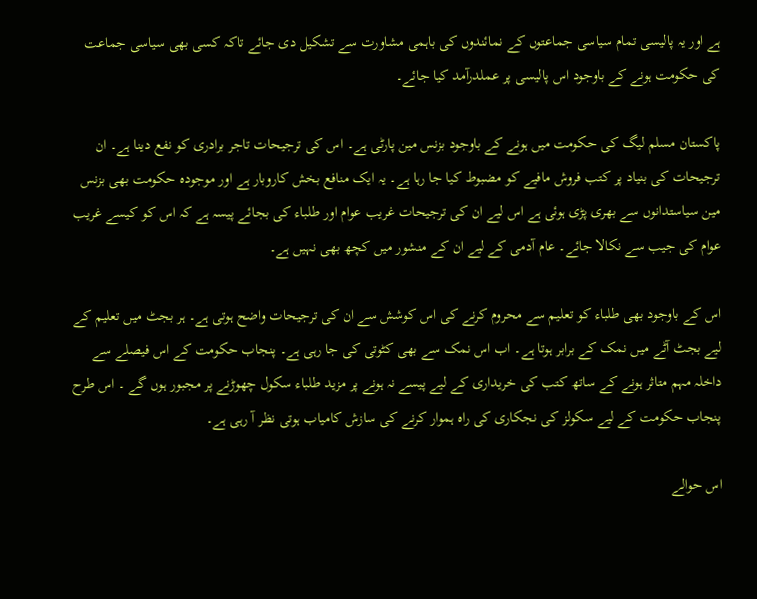ہے اور یہ پالیسی تمام سیاسی جماعتوں کے نمائندوں کی باہمی مشاورت سے تشکیل دی جائے تاکہ کسی بھی سیاسی جماعت کی حکومت ہونے کے باوجود اس پالیسی پر عملدرآمد کیا جائے۔

پاکستان مسلم لیگ کی حکومت میں ہونے کے باوجود بزنس مین پارٹی ہے۔ اس کی ترجیحات تاجر برادری کو نفع دینا ہے۔ ان ترجیحات کی بنیاد پر کتب فروش مافیے کو مضبوط کیا جا رہا ہے۔ یہ ایک منافع بخش کاروبار ہے اور موجودہ حکومت بھی بزنس مین سیاستدانوں سے بھری پڑی ہوئی ہے اس لیے ان کی ترجیحات غریب عوام اور طلباء کی بجائے پیسہ ہے کہ اس کو کیسے غریب عوام کی جیب سے نکالا جائے۔ عام آدمی کے لیے ان کے منشور میں کچھ بھی نہیں ہے۔

اس کے باوجود بھی طلباء کو تعلیم سے محروم کرنے کی اس کوشش سے ان کی ترجیحات واضح ہوتی ہے۔ ہر بجٹ میں تعلیم کے لیے بجٹ آٹے میں نمک کے برابر ہوتا ہے۔ اب اس نمک سے بھی کٹوتی کی جا رہی ہے۔ پنجاب حکومت کے اس فیصلے سے داخلہ مہم متاثر ہونے کے ساتھ کتب کی خریداری کے لیے پیسے نہ ہونے پر مزید طلباء سکول چھوڑنے پر مجبور ہوں گے ۔ اس طرح پنجاب حکومت کے لیے سکولز کی نجکاری کی راہ ہموار کرنے کی سازش کامیاب ہوتی نظر آ رہی ہے۔

اس حوالے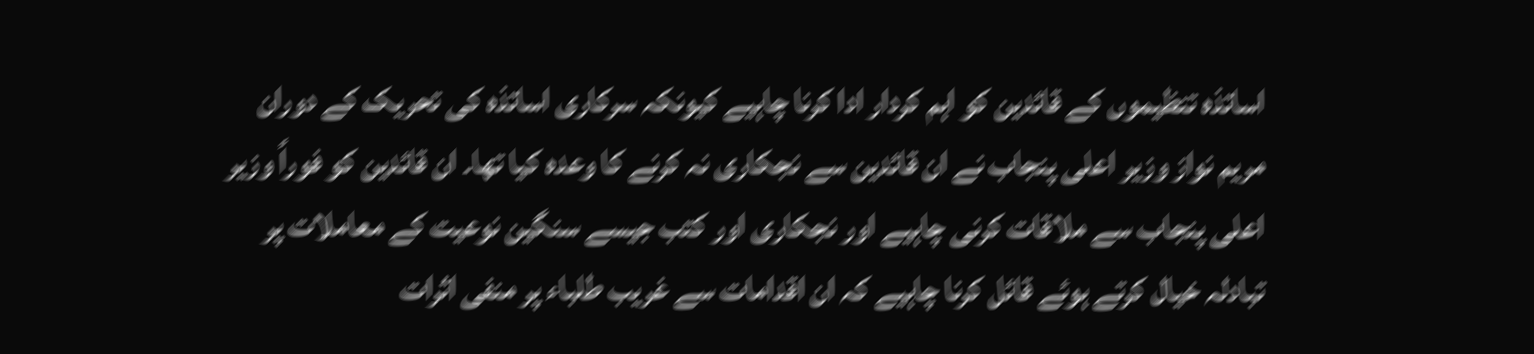اساتذہ تنظیموں کے قائدین کو اہم کردار ادا کرنا چاہیے کیونکہ سرکاری اساتذہ کی تحریک کے دوران مریم نواز وزیر اعلی پنجاب نے ان قائدین سے نجکاری نہ کرنے کا وعدہ کیا تھا۔ ان قائدین کو فوراً وزیر اعلی پنجاب سے ملاقات کرنی چاہیے اور نجکاری اور کتب جیسے سنگین نوعیت کے معاملات پر تبادلہ خیال کرتے ہوئے قائل کرنا چاہیے کہ ان اقدامات سے غریب طلباء پر منفی اثرات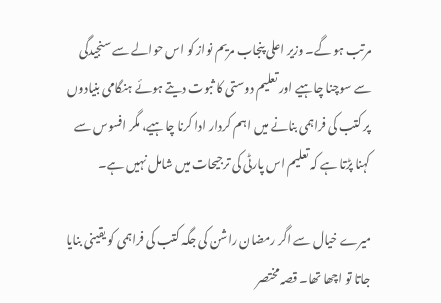مرتب ہو گے۔ وزیر اعلی پنجاب مریم نواز کو اس حوالے سے سنجیدگی سے سوچنا چاہیے اور تعلیم دوستی کا ثبوت دیتے ہوئے ہنگامی بنیادوں پر کتب کی فراہمی بنانے میں اہم کردار ادا کرنا چاہیے، مگر افسوس سے کہنا پڑتا ہے کہ تعلیم اس پارٹی کی ترجیحات میں شامل نہیں ہے۔

میرے خیال سے اگر رمضان راشن کی جگہ کتب کی فراہمی کو یقینی بنایا جاتا تو اچھا تھا۔ قصہ مختصر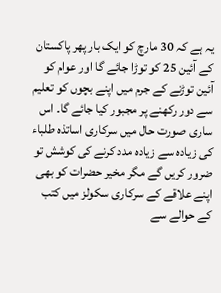یہ ہے کہ 30 مارچ کو ایک بار پھر پاکستان کے آئین 25 کو توڑا جائے گا اور عوام کو آئین توڑنے کے جرم میں اپنے بچوں کو تعلیم سے دور رکھنے پر مجبور کیا جائے گا۔ اس ساری صورت حال میں سرکاری اساتذہ طلباء کی زیادہ سے زیادہ مدد کرنے کی کوشش تو ضرور کریں گے مگر مخیر حضرات کو بھی اپنے علاقے کے سرکاری سکولز میں کتب کے حوالے سے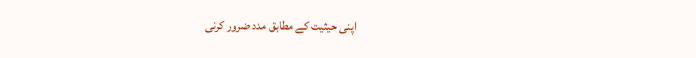اپنی حیثیت کے مطابق مدد ضرور کرنی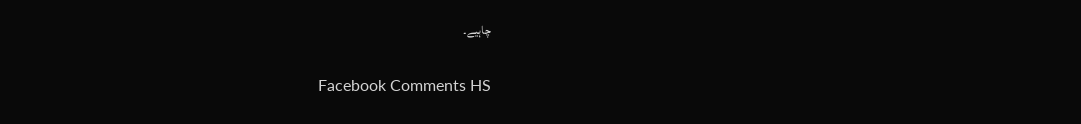چاہیے۔

Facebook Comments HS